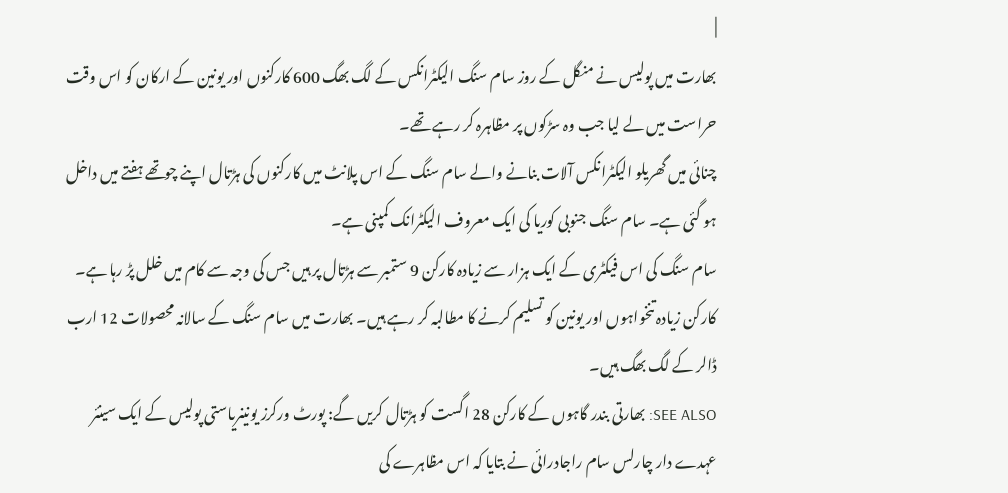|
بھارت میں پولیس نے منگل کے روز سام سنگ الیکٹرانکس کے لگ بھگ 600 کارکنوں اور یونین کے ارکان کو اس وقت حراست میں لے لیا جب وہ سڑکوں پر مظاہرہ کر رہے تھے۔
چنائی میں گھریلو الیکٹرانکس آلات بنانے والے سام سنگ کے اس پلانٹ میں کارکنوں کی ہڑتال اپنے چوتھے ہفتے میں داخل ہو گئی ہے۔ سام سنگ جنوبی کوریا کی ایک معروف الیکٹرانک کمپنی ہے۔
سام سنگ کی اس فیکٹری کے ایک ہزار سے زیادہ کارکن 9 ستمبر سے ہڑتال پر ہیں جس کی وجہ سے کام میں خلل پڑ رہا ہے۔
کارکن زیادہ تنخواہوں اور یونین کو تسلیم کرنے کا مطالبہ کر رہے ہیں۔ بھارت میں سام سنگ کے سالانہ محصولات 12 ارب ڈالر کے لگ بھگ ہیں۔
SEE ALSO: بھارتی بندر گاہوں کے کارکن 28 اگست کو ہڑتال کریں گے: پورٹ ورکرز یونینریاستی پولیس کے ایک سینئر عہدے دار چارلس سام راجادرائی نے بتایا کہ اس مظاہرے کی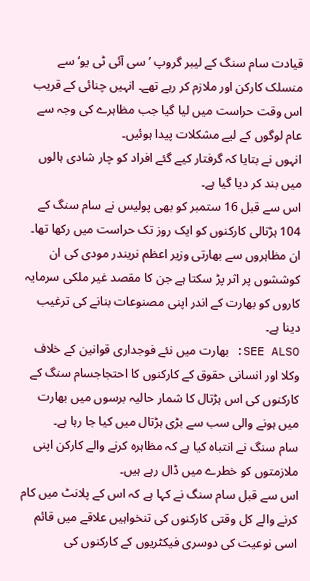قیادت سام سنگ کے لیبر گروپ ’سی آئی ٹی یو‘ سے منسلک کارکن اور ملازم کر رہے تھے۔ انہیں چنائی کے قریب اس وقت حراست میں لیا گیا جب مظاہرے کی وجہ سے عام لوگوں کے لیے مشکلات پیدا ہوئیں۔
انہوں نے بتایا کہ گرفتار کیے گئے افراد کو چار شادی ہالوں میں بند کر دیا گیا ہے۔
اس سے قبل 16 ستمبر کو بھی پولیس نے سام سنگ کے 104 ہڑتالی کارکنوں کو ایک روز تک حراست میں رکھا تھا۔
ان مظاہروں سے بھارتی وزیر اعظم نریندر مودی کی ان کوششوں پر اثر پڑ سکتا ہے جن کا مقصد غیر ملکی سرمایہ کاروں کو بھارت کے اندر اپنی مصنوعات بنانے کی ترغیب دینا ہے۔
SEE ALSO: بھارت میں نئے فوجداری قوانین کے خلاف وکلا اور انسانی حقوق کے کارکنوں کا احتجاجسام سنگ کے کارکنوں کی اس ہڑتال کا شمار حالیہ برسوں میں بھارت میں ہونے والی سب سے بڑی ہڑتال میں کیا جا رہا ہے۔
سام سنگ نے انتباہ کیا ہے کہ مظاہرہ کرنے والے کارکن اپنی ملازمتوں کو خطرے میں ڈال رہے ہیں۔
اس سے قبل سام سنگ نے کہا ہے کہ اس کے پلانٹ میں کام کرنے والے کل وقتی کارکنوں کی تنخواہیں علاقے میں قائم اسی نوعیت کی دوسری فیکٹریوں کے کارکنوں کی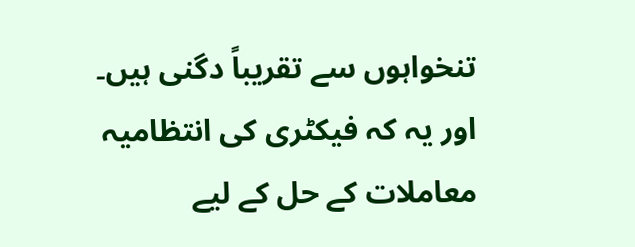تنخواہوں سے تقریباً دگنی ہیں۔ اور یہ کہ فیکٹری کی انتظامیہ معاملات کے حل کے لیے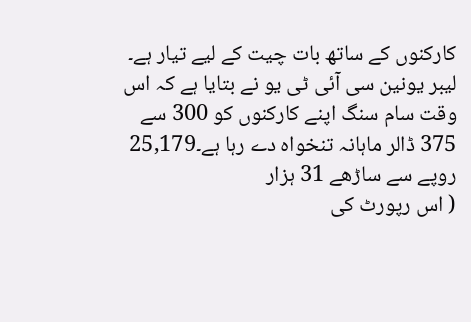کارکنوں کے ساتھ بات چیت کے لیے تیار ہے۔
لیبر یونین سی آئی ٹی یو نے بتایا ہے کہ اس وقت سام سنگ اپنے کارکنوں کو 300 سے 375 ڈالر ماہانہ تنخواہ دے رہا ہے۔25,179 روپے سے ساڑھے 31 ہزار
( اس رپورٹ کی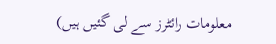معلومات رائٹرز سے لی گئیں ہیں)